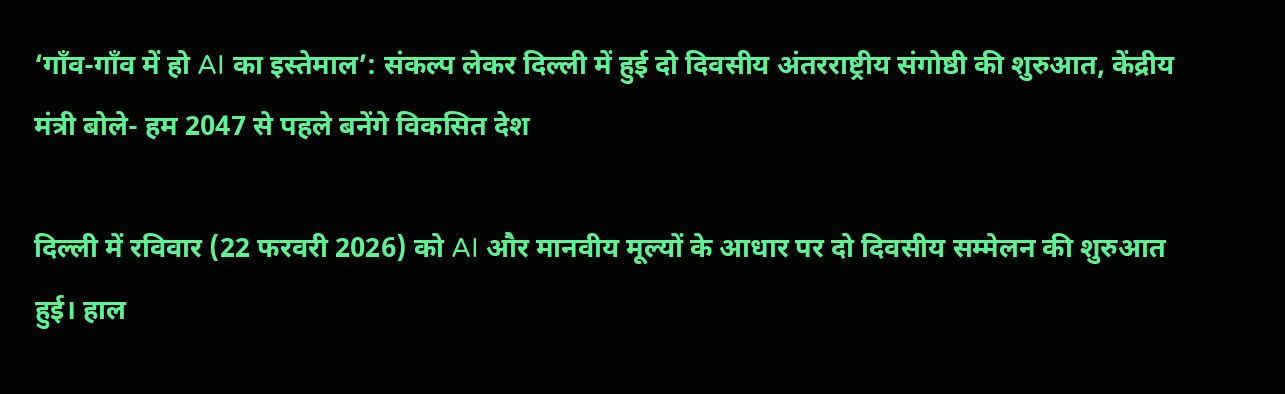‘गाँव-गाँव में हो AI का इस्तेमाल’: संकल्प लेकर दिल्ली में हुई दो दिवसीय अंतरराष्ट्रीय संगोष्ठी की शुरुआत, केंद्रीय मंत्री बोले- हम 2047 से पहले बनेंगे विकसित देश

दिल्ली में रविवार (22 फरवरी 2026) को AI और मानवीय मूल्यों के आधार पर दो दिवसीय सम्मेलन की शुरुआत हुई। हाल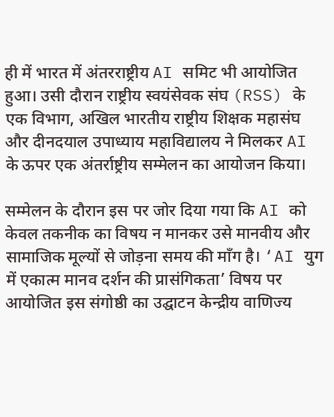ही में भारत में अंतरराष्ट्रीय AI समिट भी आयोजित हुआ। उसी दौरान राष्ट्रीय स्वयंसेवक संघ (RSS) के एक विभाग, अखिल भारतीय राष्ट्रीय शिक्षक महासंघ और दीनदयाल उपाध्याय महाविद्यालय ने मिलकर AI के ऊपर एक अंतर्राष्ट्रीय सम्मेलन का आयोजन किया।

सम्मेलन के दौरान इस पर जोर दिया गया कि AI को केवल तकनीक का विषय न मानकर उसे मानवीय और सामाजिक मूल्यों से जोड़ना समय की माँग है। ‘AI युग में एकात्म मानव दर्शन की प्रासंगिकता’ विषय पर आयोजित इस संगोष्ठी का उद्घाटन केन्द्रीय वाणिज्य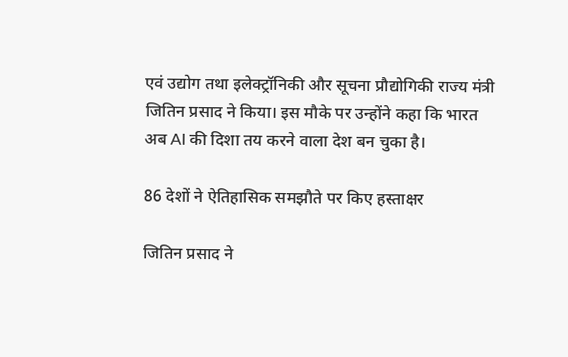एवं उद्योग तथा इलेक्ट्रॉनिकी और सूचना प्रौद्योगिकी राज्य मंत्री जितिन प्रसाद ने किया। इस मौके पर उन्होंने कहा कि भारत अब AI की दिशा तय करने वाला देश बन चुका है।

86 देशों ने ऐतिहासिक समझौते पर किए हस्ताक्षर

जितिन प्रसाद ने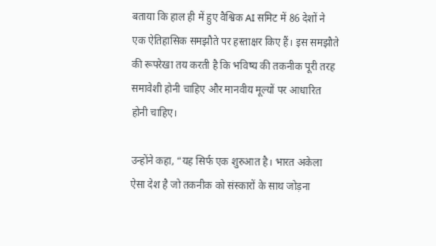बताया कि हाल ही में हुए वैश्विक AI समिट में 86 देशों ने एक ऐतिहासिक समझौते पर हस्ताक्षर किए हैं। इस समझौते की रूपरेखा तय करती है कि भविष्य की तकनीक पूरी तरह समावेशी होनी चाहिए और मानवीय मूल्यों पर आधारित होनी चाहिए।

उन्होंने कहा, “यह सिर्फ एक शुरुआत है। भारत अकेला ऐसा देश है जो तकनीक को संस्कारों के साथ जोड़ना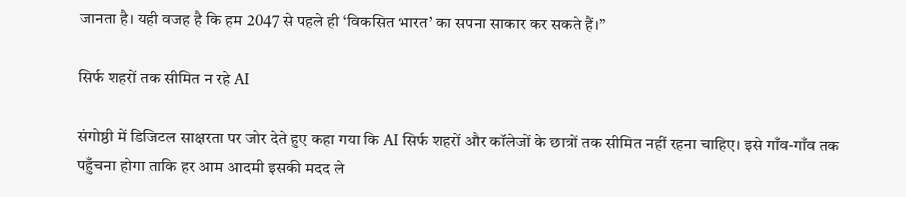जानता है। यही वजह है कि हम 2047 से पहले ही ‘विकसित भारत’ का सपना साकार कर सकते हैं।”

सिर्फ शहरों तक सीमित न रहे AI

संगोष्ठी में डिजिटल साक्षरता पर जोर देते हुए कहा गया कि AI सिर्फ शहरों और कॉलेजों के छात्रों तक सीमित नहीं रहना चाहिए। इसे गाँव-गाँव तक पहुँचना होगा ताकि हर आम आदमी इसकी मदद ले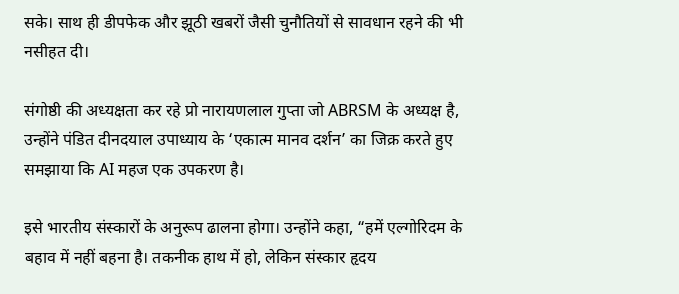सके। साथ ही डीपफेक और झूठी खबरों जैसी चुनौतियों से सावधान रहने की भी नसीहत दी।

संगोष्ठी की अध्यक्षता कर रहे प्रो नारायणलाल गुप्ता जो ABRSM के अध्यक्ष है, उन्होंने पंडित दीनदयाल उपाध्याय के ‘एकात्म मानव दर्शन’ का जिक्र करते हुए समझाया कि AI महज एक उपकरण है।

इसे भारतीय संस्कारों के अनुरूप ढालना होगा। उन्होंने कहा, “हमें एल्गोरिदम के बहाव में नहीं बहना है। तकनीक हाथ में हो, लेकिन संस्कार हृदय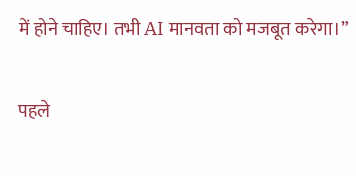में होने चाहिए। तभी AI मानवता को मजबूत करेगा।”

पहले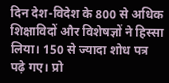दिन देश-विदेश के 800 से अधिक शिक्षाविदों और विशेषज्ञों ने हिस्सा लिया। 150 से ज्यादा शोध पत्र पढ़े गए। प्रो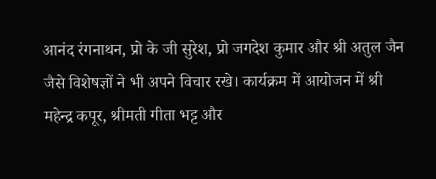आनंद रंगनाथन, प्रो के जी सुरेश, प्रो जगदेश कुमार और श्री अतुल जैन जैसे विशेषज्ञों ने भी अपने विचार रखे। कार्यक्रम में आयोजन में श्री महेन्द्र कपूर, श्रीमती गीता भट्ट और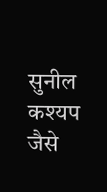सुनील कश्यप जैसे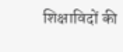शिक्षाविदों की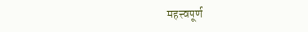महत्त्वपूर्ण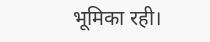भूमिका रही।